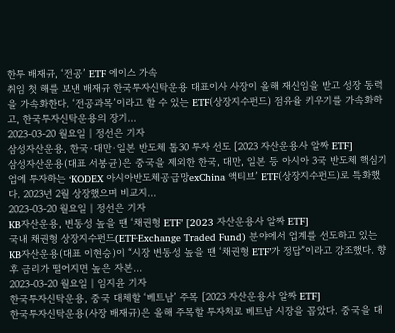한투 배재규, ‘전공’ ETF 에이스 가속
취임 첫 해를 보낸 배재규 한국투자신탁운용 대표이사 사장이 올해 재신임을 받고 성장 동력을 가속화한다. ‘전공과목’이라고 할 수 있는 ETF(상장지수펀드) 점유율 키우기를 가속화하고, 한국투자신탁운용의 장기...
2023-03-20 월요일 | 정선은 기자
삼성자산운용, 한국·대만·일본 반도체 톱30 투자 선도 [2023 자산운용사 알짜 ETF]
삼성자산운용(대표 서봉균)은 중국을 제외한 한국, 대만, 일본 등 아시아 3국 반도체 핵심기업에 투자하는 ‘KODEX 아시아반도체공급망exChina 액티브’ ETF(상장지수펀드)로 특화했다. 2023년 2월 상장했으며 비교지...
2023-03-20 월요일 | 정선은 기자
KB자산운용, 변동성 높을 땐 ‘채권형 ETF’ [2023 자산운용사 알짜 ETF]
국내 채권형 상장지수펀드(ETF·Exchange Traded Fund) 분야에서 업계를 선도하고 있는 KB자산운용(대표 이현승)이 “시장 변동성 높을 땐 ‘채권형 ETF’가 정답”이라고 강조했다. 향후 금리가 떨어지면 높은 자본...
2023-03-20 월요일 | 임지윤 기자
한국투자신탁운용, 중국 대체할 ‘베트남’ 주목 [2023 자산운용사 알짜 ETF]
한국투자신탁운용(사장 배재규)은 올해 주목할 투자처로 베트남 시장을 꼽았다. 중국을 대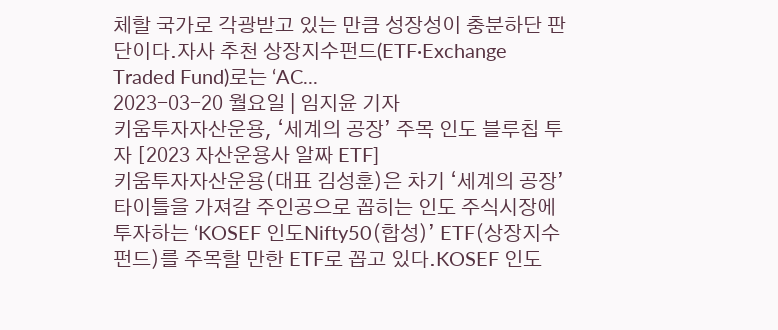체할 국가로 각광받고 있는 만큼 성장성이 충분하단 판단이다.자사 추천 상장지수펀드(ETF·Exchange Traded Fund)로는 ‘AC...
2023-03-20 월요일 | 임지윤 기자
키움투자자산운용, ‘세계의 공장’ 주목 인도 블루칩 투자 [2023 자산운용사 알짜 ETF]
키움투자자산운용(대표 김성훈)은 차기 ‘세계의 공장’ 타이틀을 가져갈 주인공으로 꼽히는 인도 주식시장에 투자하는 ‘KOSEF 인도Nifty50(합성)’ ETF(상장지수펀드)를 주목할 만한 ETF로 꼽고 있다.KOSEF 인도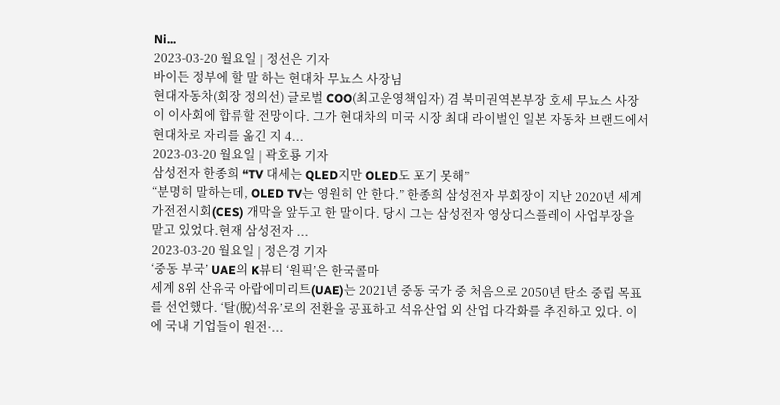Ni...
2023-03-20 월요일 | 정선은 기자
바이든 정부에 할 말 하는 현대차 무뇨스 사장님
현대자동차(회장 정의선) 글로벌 COO(최고운영책임자) 겸 북미권역본부장 호세 무뇨스 사장이 이사회에 합류할 전망이다. 그가 현대차의 미국 시장 최대 라이벌인 일본 자동차 브랜드에서 현대차로 자리를 옮긴 지 4...
2023-03-20 월요일 | 곽호룡 기자
삼성전자 한종희 “TV 대세는 QLED지만 OLED도 포기 못해”
“분명히 말하는데, OLED TV는 영원히 안 한다.” 한종희 삼성전자 부회장이 지난 2020년 세계가전전시회(CES) 개막을 앞두고 한 말이다. 당시 그는 삼성전자 영상디스플레이 사업부장을 맡고 있었다.현재 삼성전자 ...
2023-03-20 월요일 | 정은경 기자
‘중동 부국’ UAE의 K뷰티 ‘원픽’은 한국콜마
세계 8위 산유국 아랍에미리트(UAE)는 2021년 중동 국가 중 처음으로 2050년 탄소 중립 목표를 선언했다. ‘탈(脫)석유’로의 전환을 공표하고 석유산업 외 산업 다각화를 추진하고 있다. 이에 국내 기업들이 원전·...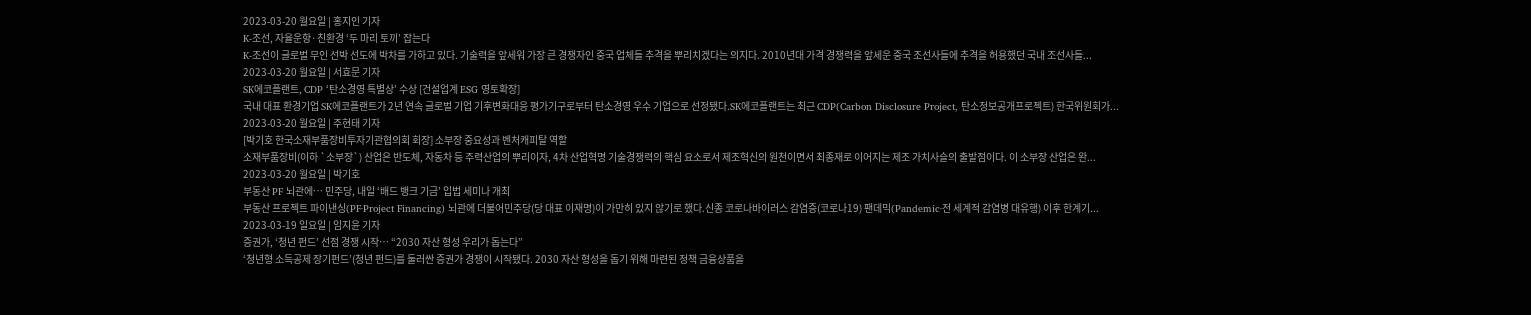2023-03-20 월요일 | 홍지인 기자
K-조선, 자율운항·친환경 ‘두 마리 토끼’ 잡는다
K-조선이 글로벌 무인 선박 선도에 박차를 가하고 있다. 기술력을 앞세워 가장 큰 경쟁자인 중국 업체들 추격을 뿌리치겠다는 의지다. 2010년대 가격 경쟁력을 앞세운 중국 조선사들에 추격을 허용했던 국내 조선사들...
2023-03-20 월요일 | 서효문 기자
SK에코플랜트, CDP ‘탄소경영 특별상’ 수상 [건설업계 ESG 영토확장]
국내 대표 환경기업 SK에코플랜트가 2년 연속 글로벌 기업 기후변화대응 평가기구로부터 탄소경영 우수 기업으로 선정됐다.SK에코플랜트는 최근 CDP(Carbon Disclosure Project, 탄소정보공개프로젝트) 한국위원회가...
2023-03-20 월요일 | 주현태 기자
[박기호 한국소재부품장비투자기관협의회 회장] 소부장 중요성과 벤처캐피탈 역할
소재부품장비(이하 `소부장`) 산업은 반도체, 자동차 등 주력산업의 뿌리이자, 4차 산업혁명 기술경쟁력의 핵심 요소로서 제조혁신의 원천이면서 최종재로 이어지는 제조 가치사슬의 출발점이다. 이 소부장 산업은 완...
2023-03-20 월요일 | 박기호
부동산 PF 뇌관에… 민주당, 내일 ‘배드 뱅크 기금’ 입법 세미나 개최
부동산 프로젝트 파이낸싱(PF·Project Financing) 뇌관에 더불어민주당(당 대표 이재명)이 가만히 있지 않기로 했다.신종 코로나바이러스 감염증(코로나19) 팬데믹(Pandemic·전 세계적 감염병 대유행) 이후 한계기...
2023-03-19 일요일 | 임지윤 기자
증권가, ‘청년 펀드’ 선점 경쟁 시작… “2030 자산 형성 우리가 돕는다”
‘청년형 소득공제 장기펀드’(청년 펀드)를 둘러싼 증권가 경쟁이 시작됐다. 2030 자산 형성을 돕기 위해 마련된 정책 금융상품을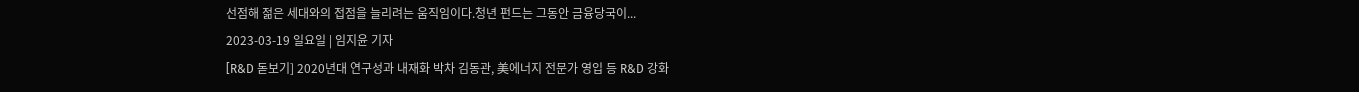선점해 젊은 세대와의 접점을 늘리려는 움직임이다.청년 펀드는 그동안 금융당국이...
2023-03-19 일요일 | 임지윤 기자
[R&D 돋보기] 2020년대 연구성과 내재화 박차 김동관, 美에너지 전문가 영입 등 R&D 강화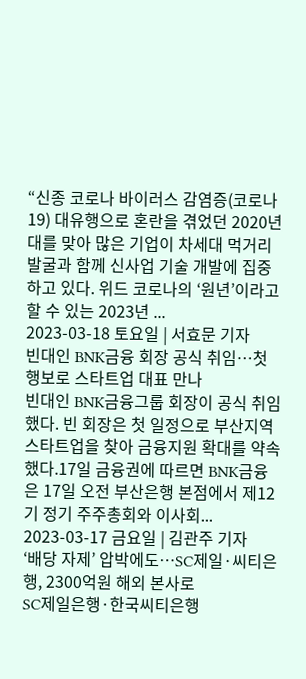“신종 코로나 바이러스 감염증(코로나19) 대유행으로 혼란을 겪었던 2020년대를 맞아 많은 기업이 차세대 먹거리 발굴과 함께 신사업 기술 개발에 집중하고 있다. 위드 코로나의 ‘원년’이라고 할 수 있는 2023년 ...
2023-03-18 토요일 | 서효문 기자
빈대인 BNK금융 회장 공식 취임…첫 행보로 스타트업 대표 만나
빈대인 BNK금융그룹 회장이 공식 취임했다. 빈 회장은 첫 일정으로 부산지역 스타트업을 찾아 금융지원 확대를 약속했다.17일 금융권에 따르면 BNK금융은 17일 오전 부산은행 본점에서 제12기 정기 주주총회와 이사회...
2023-03-17 금요일 | 김관주 기자
‘배당 자제’ 압박에도…SC제일·씨티은행, 2300억원 해외 본사로
SC제일은행·한국씨티은행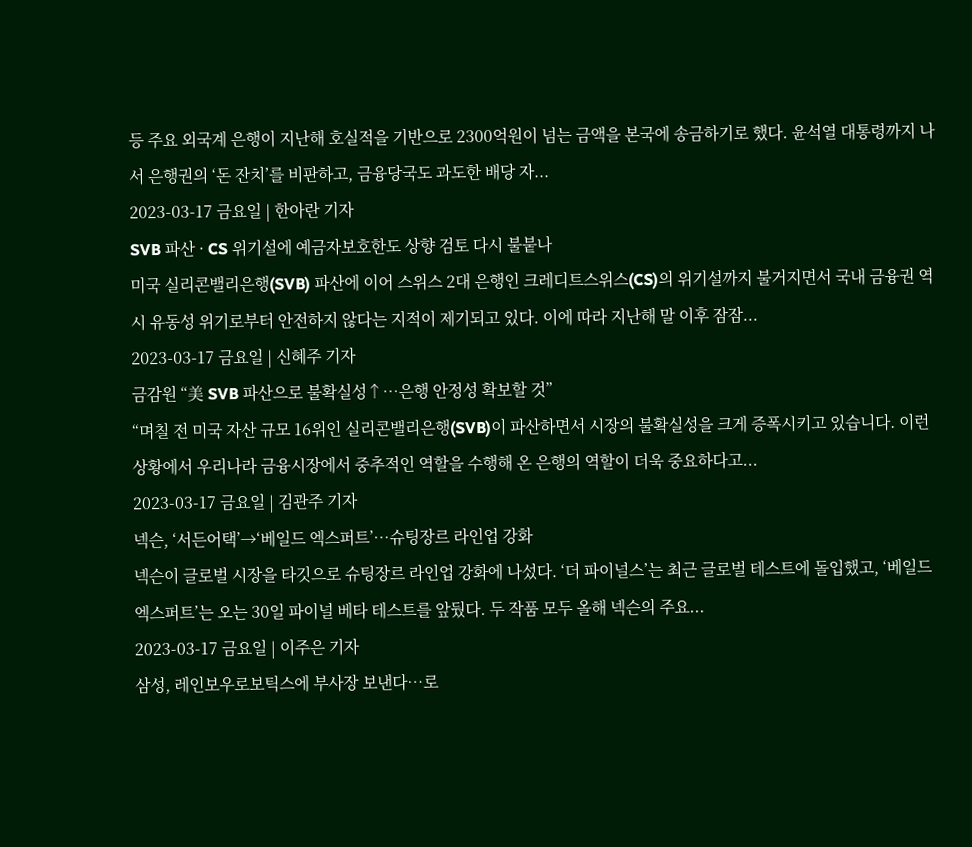등 주요 외국계 은행이 지난해 호실적을 기반으로 2300억원이 넘는 금액을 본국에 송금하기로 했다. 윤석열 대통령까지 나서 은행권의 ‘돈 잔치’를 비판하고, 금융당국도 과도한 배당 자...
2023-03-17 금요일 | 한아란 기자
SVB 파산 · CS 위기설에 예금자보호한도 상향 검토 다시 불붙나
미국 실리콘밸리은행(SVB) 파산에 이어 스위스 2대 은행인 크레디트스위스(CS)의 위기설까지 불거지면서 국내 금융권 역시 유동성 위기로부터 안전하지 않다는 지적이 제기되고 있다. 이에 따라 지난해 말 이후 잠잠...
2023-03-17 금요일 | 신혜주 기자
금감원 “美 SVB 파산으로 불확실성↑…은행 안정성 확보할 것”
“며칠 전 미국 자산 규모 16위인 실리콘밸리은행(SVB)이 파산하면서 시장의 불확실성을 크게 증폭시키고 있습니다. 이런 상황에서 우리나라 금융시장에서 중추적인 역할을 수행해 온 은행의 역할이 더욱 중요하다고...
2023-03-17 금요일 | 김관주 기자
넥슨, ‘서든어택’→‘베일드 엑스퍼트’…슈팅장르 라인업 강화
넥슨이 글로벌 시장을 타깃으로 슈팅장르 라인업 강화에 나섰다. ‘더 파이널스’는 최근 글로벌 테스트에 돌입했고, ‘베일드 엑스퍼트’는 오는 30일 파이널 베타 테스트를 앞뒀다. 두 작품 모두 올해 넥슨의 주요...
2023-03-17 금요일 | 이주은 기자
삼성, 레인보우로보틱스에 부사장 보낸다…로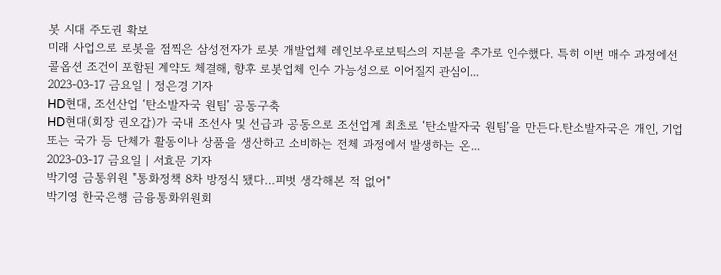봇 시대 주도권 확보
미래 사업으로 로봇을 점찍은 삼성전자가 로봇 개발업체 레인보우로보틱스의 지분을 추가로 인수했다. 특히 이번 매수 과정에선 콜옵션 조건이 포함된 계약도 체결해, 향후 로봇업체 인수 가능성으로 이어질지 관심이...
2023-03-17 금요일 | 정은경 기자
HD현대, 조선산업 ‘탄소발자국 원팀’ 공동구축
HD현대(회장 권오갑)가 국내 조선사 및 선급과 공동으로 조선업계 최초로 ‘탄소발자국 원팀’을 만든다.탄소발자국은 개인, 기업 또는 국가 등 단체가 활동이나 상품을 생산하고 소비하는 전체 과정에서 발생하는 온...
2023-03-17 금요일 | 서효문 기자
박기영 금통위원 "통화정책 8차 방정식 됐다…피벗 생각해본 적 없어"
박기영 한국은행 금융통화위원회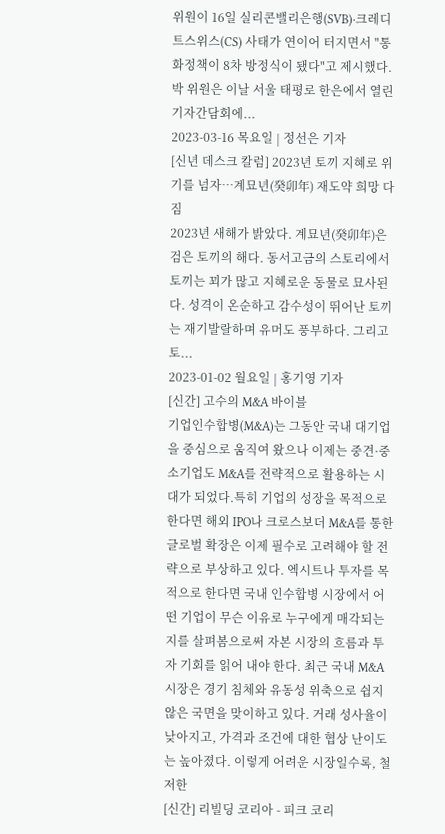위원이 16일 실리콘밸리은행(SVB)·크레디트스위스(CS) 사태가 연이어 터지면서 "통화정책이 8차 방정식이 됐다"고 제시했다.박 위원은 이날 서울 태평로 한은에서 열린 기자간담회에...
2023-03-16 목요일 | 정선은 기자
[신년 데스크 칼럼] 2023년 토끼 지혜로 위기를 넘자…계묘년(癸卯年) 재도약 희망 다짐
2023년 새해가 밝았다. 계묘년(癸卯年)은 검은 토끼의 해다. 동서고금의 스토리에서 토끼는 꾀가 많고 지혜로운 동물로 묘사된다. 성격이 온순하고 감수성이 뛰어난 토끼는 재기발랄하며 유머도 풍부하다. 그리고 토...
2023-01-02 월요일 | 홍기영 기자
[신간] 고수의 M&A 바이블
기업인수합병(M&A)는 그동안 국내 대기업을 중심으로 움직여 왔으나 이제는 중견·중소기업도 M&A를 전략적으로 활용하는 시대가 되었다.특히 기업의 성장을 목적으로 한다면 해외 IPO나 크로스보더 M&A를 통한 글로벌 확장은 이제 필수로 고려해야 할 전략으로 부상하고 있다. 엑시트나 투자를 목적으로 한다면 국내 인수합병 시장에서 어떤 기업이 무슨 이유로 누구에게 매각되는지를 살펴봄으로써 자본 시장의 흐름과 투자 기회를 읽어 내야 한다. 최근 국내 M&A 시장은 경기 침체와 유동성 위축으로 쉽지 않은 국면을 맞이하고 있다. 거래 성사율이 낮아지고, 가격과 조건에 대한 협상 난이도는 높아졌다. 이렇게 어려운 시장일수록, 철저한
[신간] 리빌딩 코리아 - 피크 코리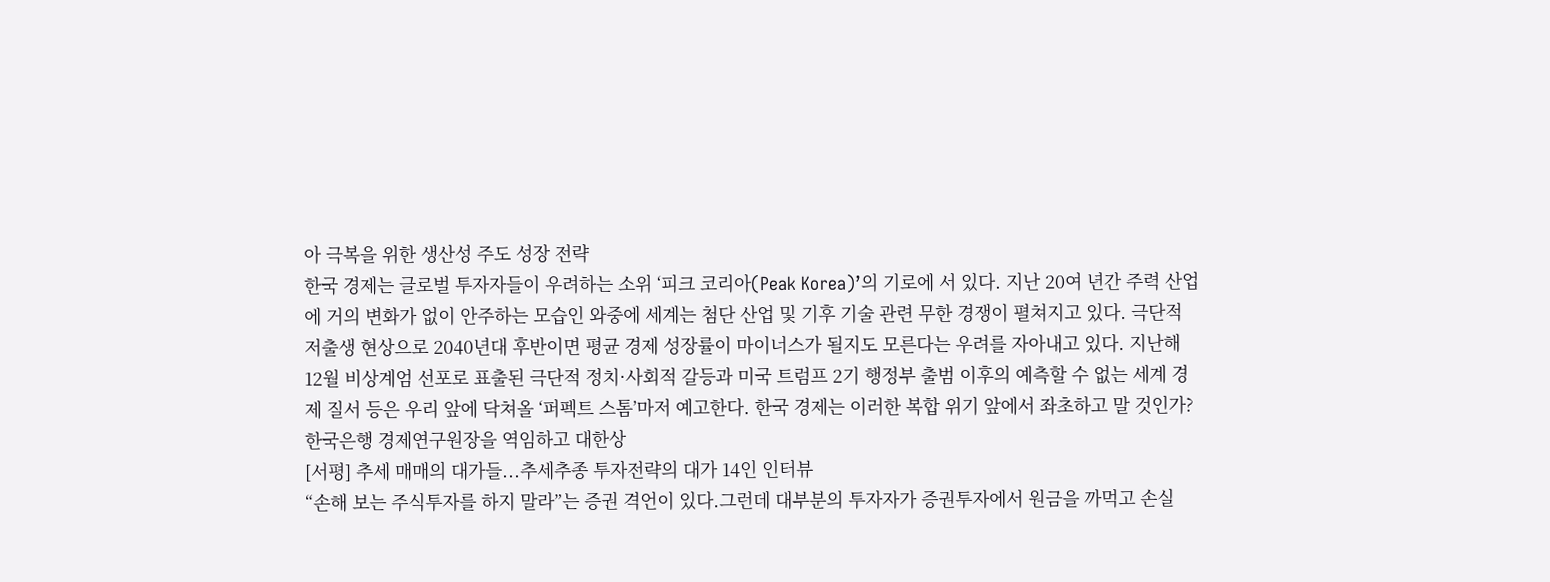아 극복을 위한 생산성 주도 성장 전략
한국 경제는 글로벌 투자자들이 우려하는 소위 ‘피크 코리아(Peak Korea)’의 기로에 서 있다. 지난 20여 년간 주력 산업에 거의 변화가 없이 안주하는 모습인 와중에 세계는 첨단 산업 및 기후 기술 관련 무한 경쟁이 펼쳐지고 있다. 극단적 저출생 현상으로 2040년대 후반이면 평균 경제 성장률이 마이너스가 될지도 모른다는 우려를 자아내고 있다. 지난해 12월 비상계엄 선포로 표출된 극단적 정치·사회적 갈등과 미국 트럼프 2기 행정부 출범 이후의 예측할 수 없는 세계 경제 질서 등은 우리 앞에 닥쳐올 ‘퍼펙트 스톰’마저 예고한다. 한국 경제는 이러한 복합 위기 앞에서 좌초하고 말 것인가?한국은행 경제연구원장을 역임하고 대한상
[서평] 추세 매매의 대가들...추세추종 투자전략의 대가 14인 인터뷰
“손해 보는 주식투자를 하지 말라”는 증권 격언이 있다.그런데 대부분의 투자자가 증권투자에서 원금을 까먹고 손실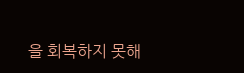을 회복하지 못해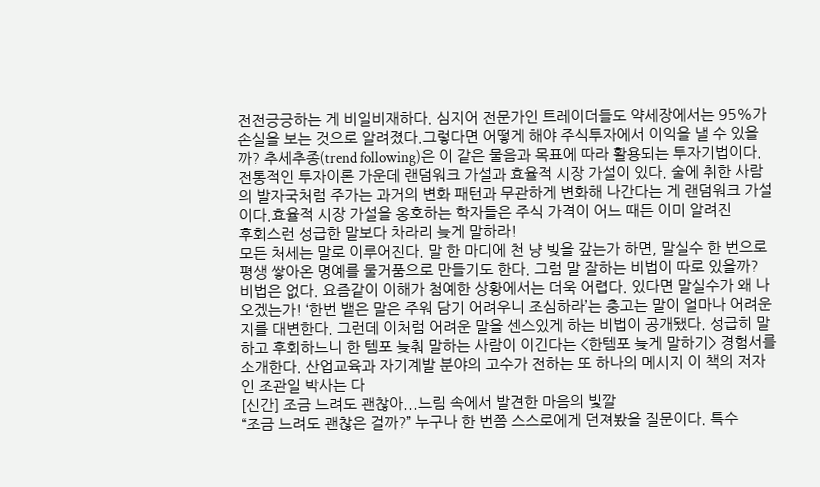전전긍긍하는 게 비일비재하다. 심지어 전문가인 트레이더들도 약세장에서는 95%가 손실을 보는 것으로 알려졌다.그렇다면 어떻게 해야 주식투자에서 이익을 낼 수 있을까? 추세추종(trend following)은 이 같은 물음과 목표에 따라 활용되는 투자기법이다.전통적인 투자이론 가운데 랜덤워크 가설과 효율적 시장 가설이 있다. 술에 취한 사람의 발자국처럼 주가는 과거의 변화 패턴과 무관하게 변화해 나간다는 게 랜덤워크 가설이다.효율적 시장 가설을 옹호하는 학자들은 주식 가격이 어느 때든 이미 알려진
후회스런 성급한 말보다 차라리 늦게 말하라!
모든 처세는 말로 이루어진다. 말 한 마디에 천 냥 빚을 갚는가 하면, 말실수 한 번으로 평생 쌓아온 명예를 물거품으로 만들기도 한다. 그럼 말 잘하는 비법이 따로 있을까? 비법은 없다. 요즘같이 이해가 첨예한 상황에서는 더욱 어렵다. 있다면 말실수가 왜 나오겠는가! ‘한번 뱉은 말은 주워 담기 어려우니 조심하라’는 충고는 말이 얼마나 어려운지를 대변한다. 그런데 이처럼 어려운 말을 센스있게 하는 비법이 공개됐다. 성급히 말하고 후회하느니 한 템포 늦춰 말하는 사람이 이긴다는 <한템포 늦게 말하기> 경험서를 소개한다. 산업교육과 자기계발 분야의 고수가 전하는 또 하나의 메시지 이 책의 저자인 조관일 박사는 다
[신간] 조금 느려도 괜찮아...느림 속에서 발견한 마음의 빛깔
“조금 느려도 괜찮은 걸까?” 누구나 한 번쯤 스스로에게 던져봤을 질문이다. 특수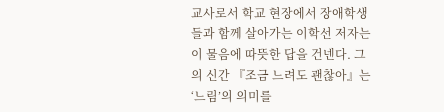교사로서 학교 현장에서 장애학생들과 함께 살아가는 이학선 저자는 이 물음에 따뜻한 답을 건넨다. 그의 신간 『조금 느려도 괜찮아』는 ‘느림’의 의미를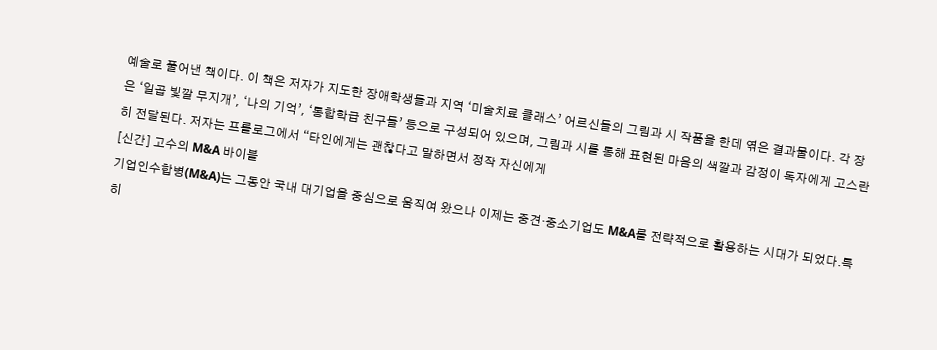예술로 풀어낸 책이다. 이 책은 저자가 지도한 장애학생들과 지역 ‘미술치료 클래스’ 어르신들의 그림과 시 작품을 한데 엮은 결과물이다. 각 장은 ‘일곱 빛깔 무지개’, ‘나의 기억’, ‘통합학급 친구들’ 등으로 구성되어 있으며, 그림과 시를 통해 표현된 마음의 색깔과 감정이 독자에게 고스란히 전달된다. 저자는 프롤로그에서 “타인에게는 괜찮다고 말하면서 정작 자신에게
[신간] 고수의 M&A 바이블
기업인수합병(M&A)는 그동안 국내 대기업을 중심으로 움직여 왔으나 이제는 중견·중소기업도 M&A를 전략적으로 활용하는 시대가 되었다.특히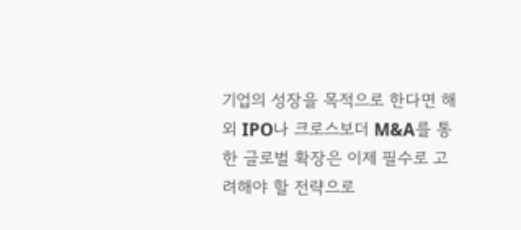기업의 성장을 목적으로 한다면 해외 IPO나 크로스보더 M&A를 통한 글로벌 확장은 이제 필수로 고려해야 할 전략으로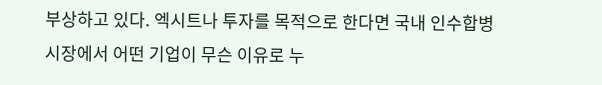부상하고 있다. 엑시트나 투자를 목적으로 한다면 국내 인수합병 시장에서 어떤 기업이 무슨 이유로 누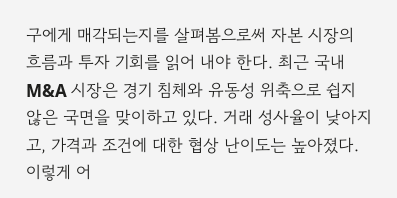구에게 매각되는지를 살펴봄으로써 자본 시장의 흐름과 투자 기회를 읽어 내야 한다. 최근 국내 M&A 시장은 경기 침체와 유동성 위축으로 쉽지 않은 국면을 맞이하고 있다. 거래 성사율이 낮아지고, 가격과 조건에 대한 협상 난이도는 높아졌다. 이렇게 어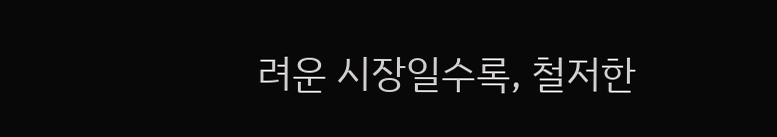려운 시장일수록, 철저한